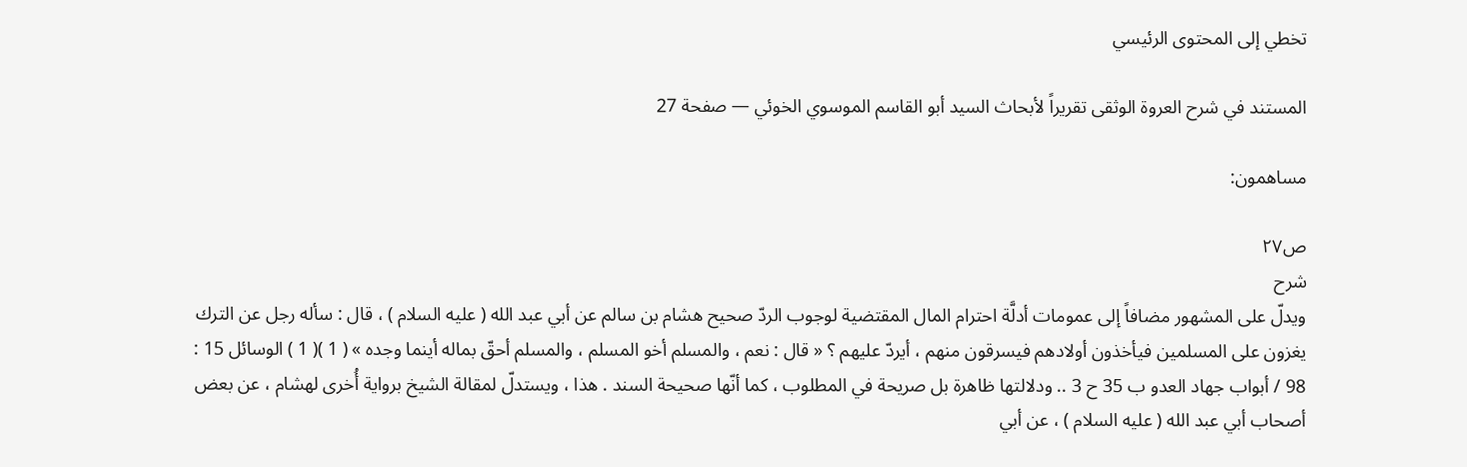تخطي إلى المحتوى الرئيسي

المستند في شرح العروة الوثقى تقريراً لأبحاث السيد أبو القاسم الموسوي الخوئي — صفحة 27

مساهمون:

ص٢٧
شرح
ويدلّ على المشهور مضافاً إلى عمومات أدلَّة احترام المال المقتضية لوجوب الردّ صحيح هشام بن سالم عن أبي عبد الله ( عليه السلام ) ، قال : سأله رجل عن الترك يغزون على المسلمين فيأخذون أولادهم فيسرقون منهم ، أيردّ عليهم ؟ « قال : نعم ، والمسلم أخو المسلم ، والمسلم أحقّ بماله أينما وجده » ( 1 )( 1 ) الوسائل 15 : 98 / أبواب جهاد العدو ب 35 ح 3 .. ودلالتها ظاهرة بل صريحة في المطلوب ، كما أنّها صحيحة السند . هذا ، ويستدلّ لمقالة الشيخ برواية أُخرى لهشام ، عن بعض أصحاب أبي عبد الله ( عليه السلام ) ، عن أبي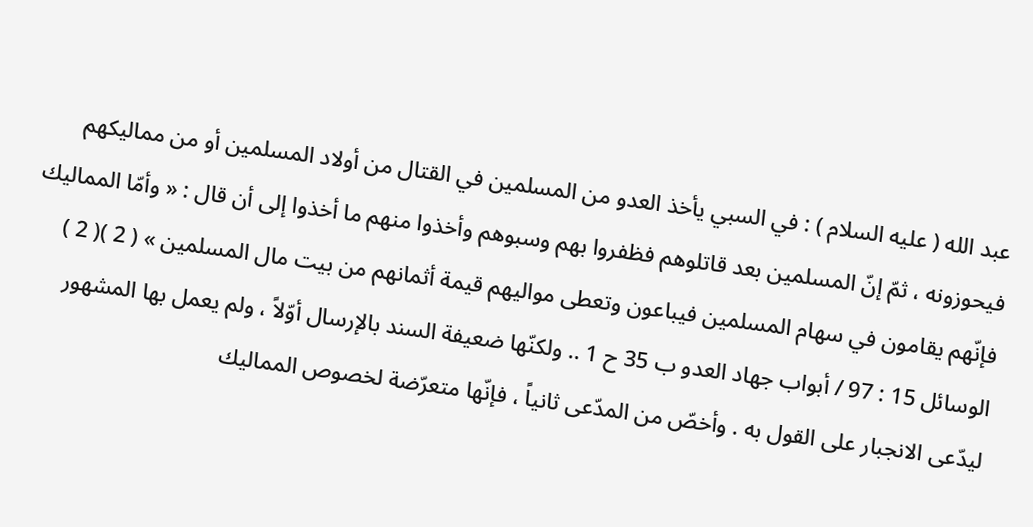عبد الله ( عليه السلام ) : في السبي يأخذ العدو من المسلمين في القتال من أولاد المسلمين أو من مماليكهم فيحوزونه ، ثمّ إنّ المسلمين بعد قاتلوهم فظفروا بهم وسبوهم وأخذوا منهم ما أخذوا إلى أن قال : « وأمّا المماليك فإنّهم يقامون في سهام المسلمين فيباعون وتعطى مواليهم قيمة أثمانهم من بيت مال المسلمين » ( 2 )( 2 ) الوسائل 15 : 97 / أبواب جهاد العدو ب 35 ح 1 .. ولكنّها ضعيفة السند بالإرسال أوّلاً ، ولم يعمل بها المشهور ليدّعى الانجبار على القول به . وأخصّ من المدّعى ثانياً ، فإنّها متعرّضة لخصوص المماليك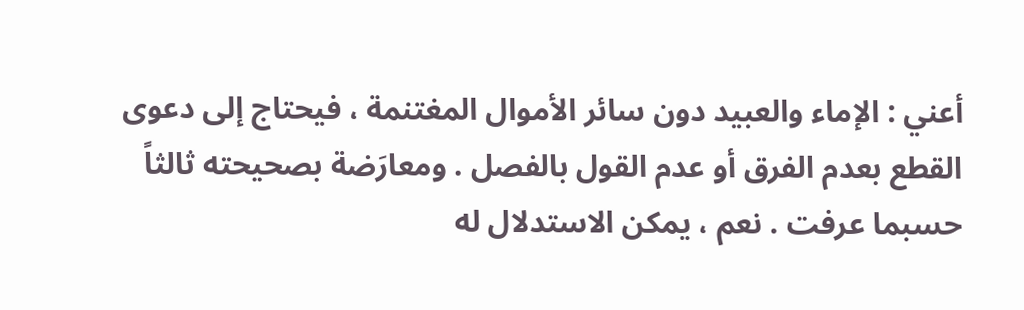أعني : الإماء والعبيد دون سائر الأموال المغتنمة ، فيحتاج إلى دعوى القطع بعدم الفرق أو عدم القول بالفصل . ومعارَضة بصحيحته ثالثاً حسبما عرفت . نعم ، يمكن الاستدلال له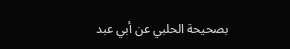بصحيحة الحلبي عن أبي عبد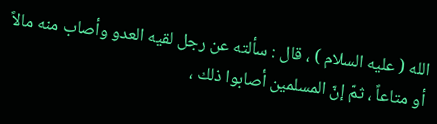الله ( عليه السلام ) ، قال : سألته عن رجل لقيه العدو وأصاب منه مالاً أو متاعاً ، ثمّ إنّ المسلمين أصابوا ذلك ،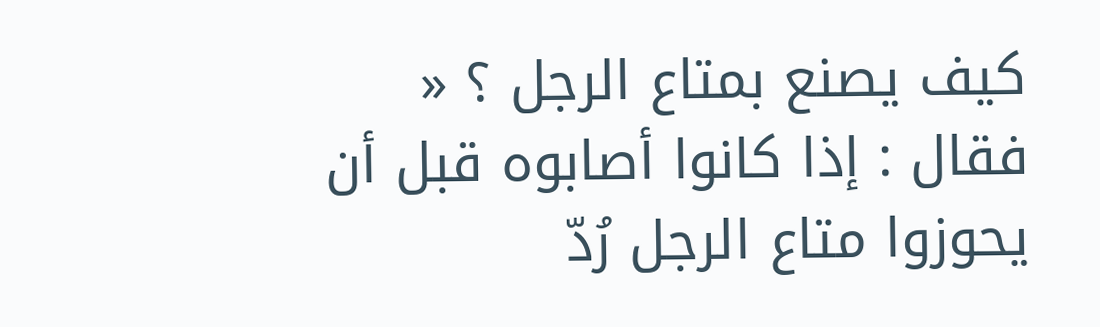كيف يصنع بمتاع الرجل ؟ « فقال : إذا كانوا أصابوه قبل أن يحوزوا متاع الرجل رُدّ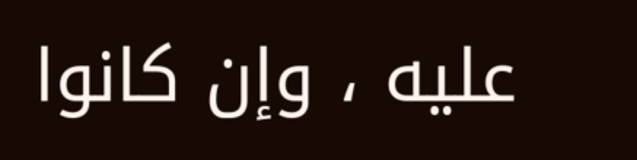عليه ، وإن كانوا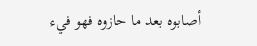أصابوه بعد ما حازوه فهو فيء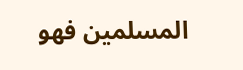المسلمين فهو